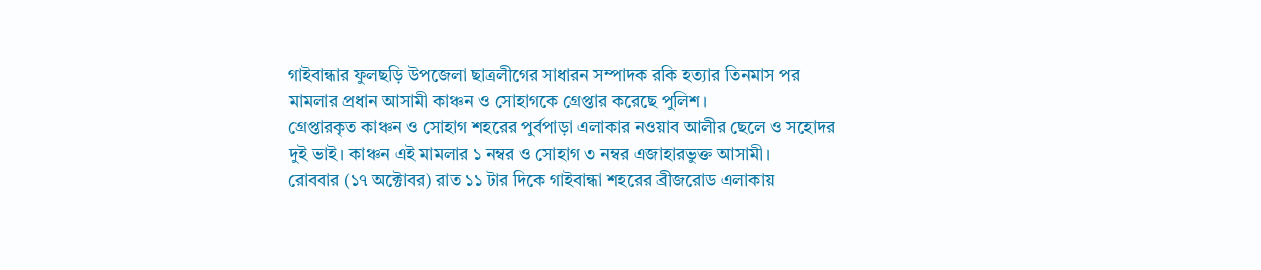গাইবান্ধার ফুলছড়ি উপজেলা ছাত্রলীগের সাধারন সম্পাদক রকি হত্যার তিনমাস পর মামলার প্রধান আসামী কাঞ্চন ও সোহাগকে গ্রেপ্তার করেছে পুলিশ।
গ্রেপ্তারকৃত কাঞ্চন ও সোহাগ শহরের পুর্বপাড়া এলাকার নওয়াব আলীর ছেলে ও সহোদর দুই ভাই। কাঞ্চন এই মামলার ১ নম্বর ও সোহাগ ৩ নম্বর এজাহারভুক্ত আসামী।
রোববার (১৭ অক্টোবর) রাত ১১ টার দিকে গাইবান্ধা শহরের ব্রীজরোড এলাকায়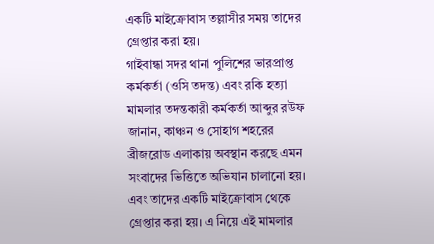একটি মাইক্রোবাস তল্লাসীর সময় তাদের গ্রেপ্তার করা হয়।
গাইবান্ধা সদর থানা পুলিশের ভারপ্রাপ্ত কর্মকর্তা (ওসি তদন্ত) এবং রকি হত্যা মামলার তদন্তকারী কর্মকর্তা আব্দুর রউফ জানান, কাঞ্চন ও সোহাগ শহরের ব্রীজরোড এলাকায় অবস্থান করছে এমন সংবাদের ভিত্তিতে অভিযান চালানো হয়। এবং তাদের একটি মাইক্রোবাস থেকে গ্রেপ্তার করা হয়। এ নিয়ে এই মামলার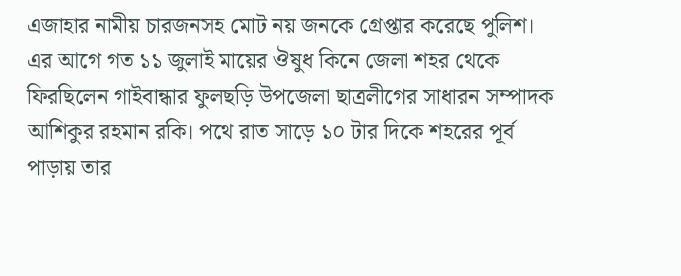এজাহার নামীয় চারজনসহ মোট নয় জনকে গ্রেপ্তার করেছে পুলিশ।
এর আগে গত ১১ জুলাই মায়ের ঔষুধ কিনে জেলা শহর থেকে ফিরছিলেন গাইবান্ধার ফুলছড়ি উপজেলা ছাত্রলীগের সাধারন সম্পাদক আশিকুর রহমান রকি। পথে রাত সাড়ে ১০ টার দিকে শহরের পূর্ব পাড়ায় তার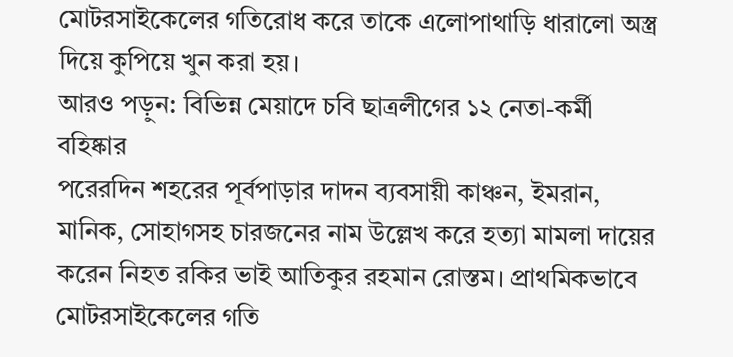মোটরসাইকেলের গতিরোধ করে তাকে এলোপাথাড়ি ধারালো অস্ত্র দিয়ে কুপিয়ে খুন করা হয়।
আরও পড়ুন: বিভিন্ন মেয়াদে চবি ছাত্রলীগের ১২ নেতা-কর্মী বহিষ্কার
পরেরদিন শহরের পূর্বপাড়ার দাদন ব্যবসায়ী কাঞ্চন, ইমরান, মানিক, সোহাগসহ চারজনের নাম উল্লেখ করে হত্যা মামলা দায়ের করেন নিহত রকির ভাই আতিকুর রহমান রোস্তম। প্রাথমিকভাবে মোটরসাইকেলের গতি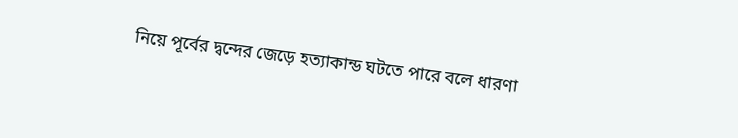নিয়ে পূর্বের দ্বন্দের জেড়ে হত্যাকান্ড ঘটতে পারে বলে ধারণা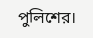পুলিশের।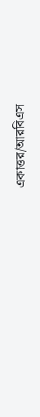একাত্তর/আরবিএস